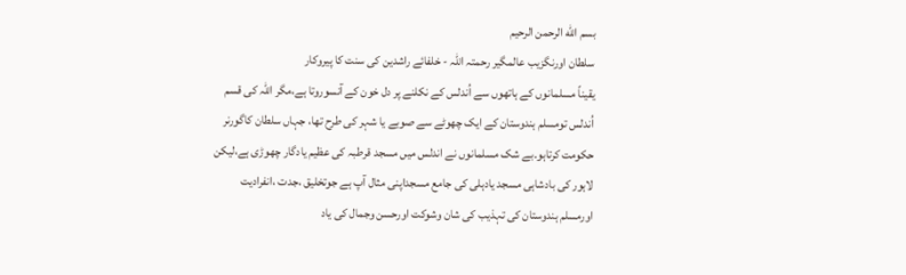بسم الله الرحمن الرحيم
سلطان اورنگزیب عالمگیر رحمتہ اللہ - خلفائے راشدین کی سنت کا پیروکار
یقیناً مسلمانوں کے ہاتھوں سے اُندلس کے نکلنے پر دل خون کے آنسوروتا ہے،مگر اللہ کی قسم اُندلس تومسلم ہندوستان کے ایک چھوٹے سے صوبے یا شہر کی طرح تھا، جہاں سلطان کاگورنر حکومت کرتاہو۔بے شک مسلمانوں نے اندلس میں مسجد قرطبہ کی عظیم یادگار چھوڑی ہے،لیکن لاہور کی بادشاہی مسجد یادہلی کی جامع مسجداپنی مثال آپ ہے جوتخلیق ،جدت ،انفرادیت اورمسلم ہندوستان کی تہذیب کی شان وشوکت اورحسن وجمال کی یاد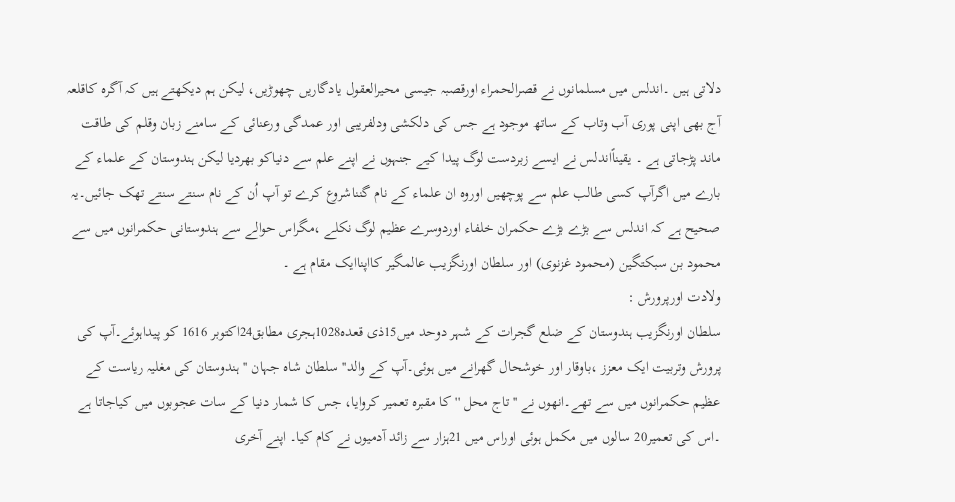دلاتی ہیں ۔اندلس میں مسلمانوں نے قصرالحمراء اورقصبہ جیسی محیرالعقول یادگاریں چھوڑیں، لیکن ہم دیکھتے ہیں کہ آگرہ کاقلعہ آج بھی اپنی پوری آب وتاب کے ساتھ موجود ہے جس کی دلکشی ودلفریبی اور عمدگی ورعنائی کے سامنے زبان وقلم کی طاقت ماند پڑجاتی ہے ۔ یقیناًاندلس نے ایسے زبردست لوگ پیدا کیے جنہوں نے اپنے علم سے دنیاکو بھردیا لیکن ہندوستان کے علماء کے بارے میں اگرآپ کسی طالب علم سے پوچھیں اوروہ ان علماء کے نام گنناشروع کرے تو آپ اُن کے نام سنتے سنتے تھک جائیں۔یہ صحیح ہے کہ اندلس سے بڑے بڑے حکمران خلفاء اوردوسرے عظیم لوگ نکلے ،مگراس حوالے سے ہندوستانی حکمرانوں میں سے محمود بن سبکتگین (محمود غزنوی) اور سلطان اورنگزیب عالمگیر کااپناایک مقام ہے ۔
ولادت اورپرورش :
سلطان اورنگزیب ہندوستان کے ضلع گجرات کے شہر دوحد میں15ذی قعدہ1028ہجری مطابق24اکتوبر 1616 کو پیداہوئے۔آپ کی پرورش وتربیت ایک معزز ،باوقار اور خوشحال گھرانے میں ہوئی۔آپ کے والد'' سلطان شاہ جہان '' ہندوستان کی مغلیہ ریاست کے عظیم حکمرانوں میں سے تھے۔انھوں نے ''تاج محل ''کا مقبرہ تعمیر کروایا، جس کا شمار دنیا کے سات عجوبوں میں کیاجاتا ہے ۔اس کی تعمیر20 سالوں میں مکمل ہوئی اوراس میں 21ہزار سے زائد آدمیوں نے کام کیا۔ اپنے آخری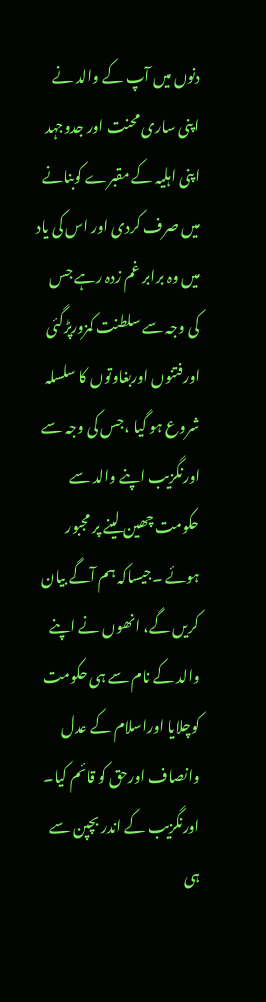دنوں میں آپ کے والد نے اپنی ساری محنت اور جدوجہد اپنی اہلیہ کے مقبرے کوبنانے میں صرف کردی اور اس کی یاد میں وہ برابر غم زدہ رہے جس کی وجہ سے سلطنت کمزورپڑگئی اورفتنوں اوربغاوتوں کا سلسلہ شروع ہو گیا ،جس کی وجہ سے اورنگزیب اپنے والد سے حکومت چھین لینے پر مجبور ہوئے ۔جیساکہ ہم آگے بیان کریں گے، انھوں نے اپنے والد کے نام سے ہی حکومت کوچلایا اوراسلام کے عدل وانصاف اورحق کو قائم کیا۔
اورنگزیب کے اندر بچپن سے ہی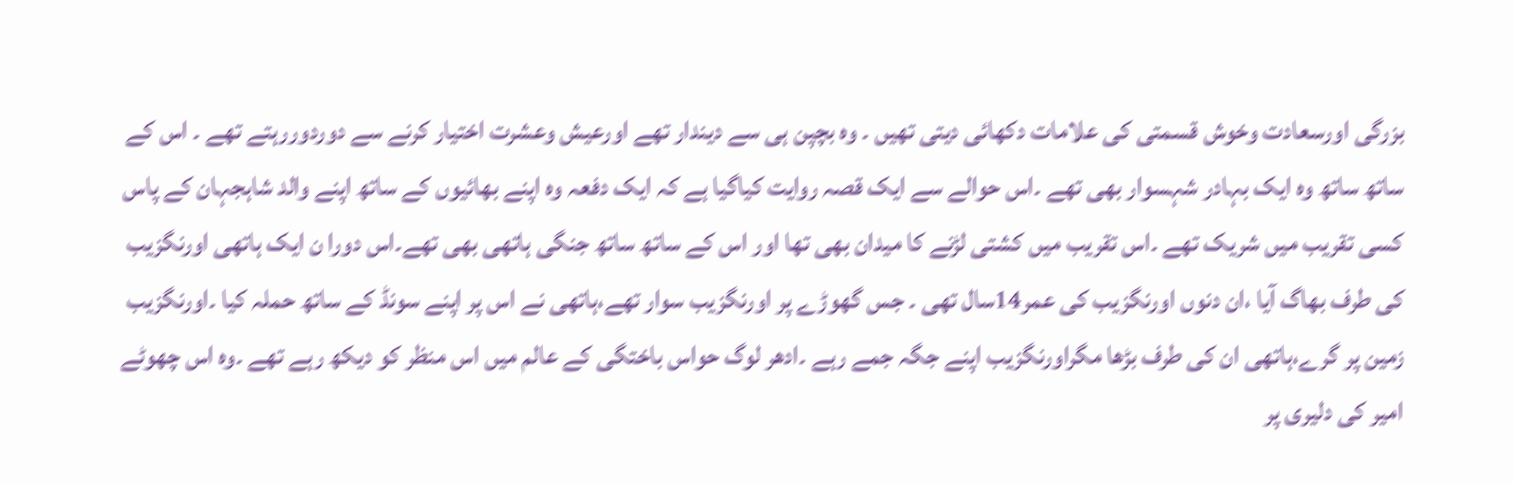بزرگی اورسعادت وخوش قسمتی کی علامات دکھائی دیتی تھیں ۔ وہ بچپن ہی سے دیندار تھے اورعیش وعشرت اختیار کرنے سے دوردوررہتے تھے ۔ اس کے ساتھ ساتھ وہ ایک بہادر شہسوار بھی تھے ۔اس حوالے سے ایک قصہ روایت کیاگیا ہے کہ ایک دفعہ وہ اپنے بھائیوں کے ساتھ اپنے والد شاہجہان کے پاس کسی تقریب میں شریک تھے ۔اس تقریب میں کشتی لڑنے کا میدان بھی تھا اور اس کے ساتھ ساتھ جنگی ہاتھی بھی تھے۔اس دورا ن ایک ہاتھی اورنگزیب کی طرف بھاگ آیا ،ان دنوں اورنگزیب کی عمر14سال تھی ۔ جس گھوڑے پر اورنگزیب سوار تھے،ہاتھی نے اس پر اپنے سونڈ کے ساتھ حملہ کیا ۔اورنگزیب زمین پر گرے،ہاتھی ان کی طرف بڑھا مگراورنگزیب اپنے جگہ جمے رہے ۔ادھر لوگ حواس باختگی کے عالم میں اس منظر کو دیکھ رہے تھے ۔وہ اس چھوٹے امیر کی دلیری پر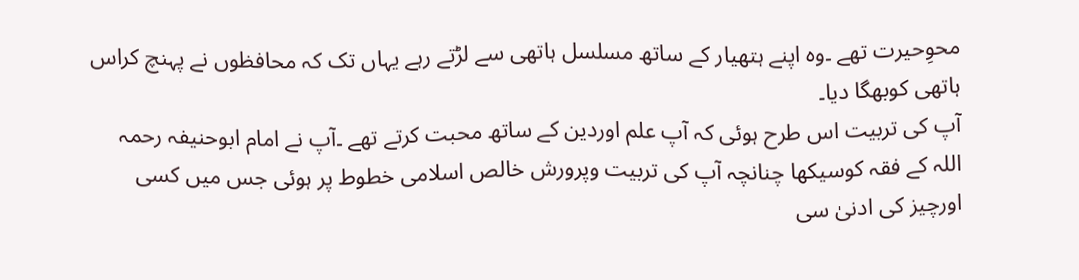محوِحیرت تھے ۔وہ اپنے ہتھیار کے ساتھ مسلسل ہاتھی سے لڑتے رہے یہاں تک کہ محافظوں نے پہنچ کراس ہاتھی کوبھگا دیا۔
آپ کی تربیت اس طرح ہوئی کہ آپ علم اوردین کے ساتھ محبت کرتے تھے ۔آپ نے امام ابوحنیفہ رحمہ اللہ کے فقہ کوسیکھا چنانچہ آپ کی تربیت وپرورش خالص اسلامی خطوط پر ہوئی جس میں کسی اورچیز کی ادنیٰ سی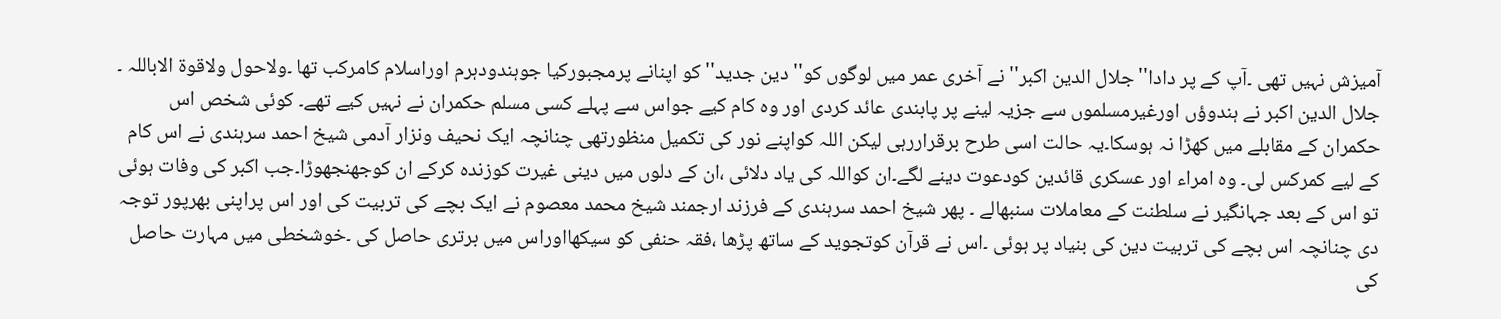آمیزش نہیں تھی ۔آپ کے پر دادا''جلال الدین اکبر'' نے آخری عمر میں لوگوں کو'' دین جدید'' کو اپنانے پرمجبورکیا جوہندودہرم اوراسلام کامرکب تھا ۔ولاحول ولاقوة الاباللہ ۔ جلال الدین اکبر نے ہندوؤں اورغیرمسلموں سے جزیہ لینے پر پابندی عائد کردی اور وہ کام کیے جواس سے پہلے کسی مسلم حکمران نے نہیں کیے تھے۔ کوئی شخص اس حکمران کے مقابلے میں کھڑا نہ ہوسکا۔یہ حالت اسی طرح برقراررہی لیکن اللہ کواپنے نور کی تکمیل منظورتھی چنانچہ ایک نحیف ونزار آدمی شیخ احمد سرہندی نے اس کام کے لیے کمرکس لی۔ وہ امراء اور عسکری قائدین کودعوت دینے لگے۔ان کواللہ کی یاد دلائی ،ان کے دلوں میں دینی غیرت کوزندہ کرکے ان کوجھنجھوڑا۔جب اکبر کی وفات ہوئی تو اس کے بعد جہانگیر نے سلطنت کے معاملات سنبھالے ۔ پھر شیخ احمد سرہندی کے فرزند ارجمند شیخ محمد معصوم نے ایک بچے کی تربیت کی اور اس پراپنی بھرپور توجہ دی چنانچہ اس بچے کی تربیت دین کی بنیاد پر ہوئی ۔اس نے قرآن کوتجوید کے ساتھ پڑھا ،فقہ حنفی کو سیکھااوراس میں برتری حاصل کی ۔خوشخطی میں مہارت حاصل کی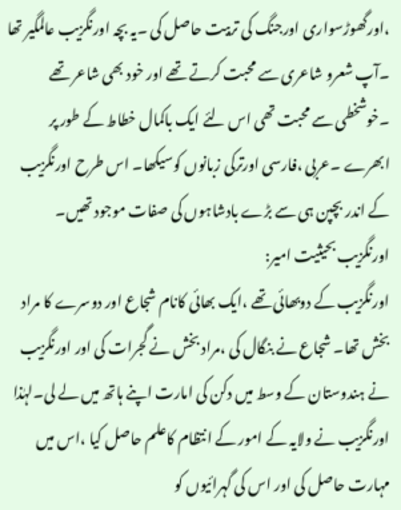،اورگھوڑسواری اورجنگ کی تربیت حاصل کی ۔یہ بچہ اورنگزیب عالمگیر تھا ۔آپ شعرو شاعری سے محبت کرتے تھے اور خود بھی شاعر تھے ۔خوشخطی سے محبت تھی اس لئے ایک باکمال خطاط کے طور پر ابھرے ۔عربی ،فارسی اورترکی زبانوں کوسیکھا۔ اس طرح اورنگزیب کے اندر بچپن ہی سے بڑے بادشاہوں کی صفات موجود تھیں۔
اورنگزیب بحیثیت امیر:
اورنگزیب کے دوبھائی تھے ،ایک بھائی کانام شجاع اور دوسرے کا مراد بخش تھا۔ شجاع نے بنگال کی ،مراد بخش نے گجرات کی اور اورنگزیب نے ہندوستان کے وسط میں دکن کی امارت اپنے ہاتھ میں لے لی۔لہٰذا اورنگزیب نے ولایہ کے امور کے انتظام کاعلم حاصل کیا ،اس میں مہارت حاصل کی اور اس کی گہرائیوں کو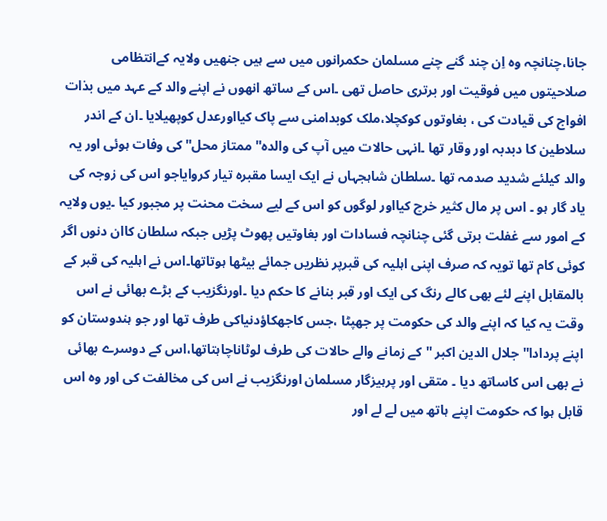جانا،چنانچہ وہ اِن چند گنے چنے مسلمان حکمرانوں میں سے ہیں جنھیں ولایہ کےانتظامی صلاحیتوں میں فوقیت اور برتری حاصل تھی ۔اس کے ساتھ انھوں نے اپنے والد کے عہد میں بذات افواج کی قیادت کی ، بغاوتوں کوکچلا،ملک کوبدامنی سے پاک کیااورعدل کوپھیلایا ۔ان کے اندر سلاطین کا دبدبہ اور وقار تھا ۔انہی حالات میں آپ کی والدہ'' ممتاز محل''کی وفات ہوئی اور یہ والد کیلئے شدید صدمہ تھا ۔سلطان شاہجہاں نے ایک ایسا مقبرہ تیار کروایاجو اس کی زوجہ کی یاد گار ہو ۔ اس پر مال کثیر خرچ کیااور لوگوں کو اس کے لیے سخت محنت پر مجبور کیا ۔یوں ولایہ کے امور سے غفلت برتی گئی چنانچہ فسادات اور بغاوتیں پھوٹ پڑیں جبکہ سلطان کاان دنوں اگر کوئی کام تھا تویہ کہ صرف اپنی اہلیہ کی قبرپر نظریں جمائے بیٹھا ہوتاتھا۔اس نے اہلیہ کی قبر کے بالمقابل اپنے لئے بھی کالے رنگ کی ایک اور قبر بنانے کا حکم دیا ۔اورنگزیب کے بڑے بھائی نے اس وقت یہ کیا کہ اپنے والد کی حکومت پر جھپٹا ،جس کاجھکاؤدنیاکی طرف تھا اور جو ہندوستان کو اپنے پردادا''جلال الدین اکبر ''کے زمانے والے حالات کی طرف لوٹاناچاہتاتھا،اس کے دوسرے بھائی نے بھی اس کاساتھ دیا ۔ متقی اور پرہیزگار مسلمان اورنگزیب نے اس کی مخالفت کی اور وہ اس قابل ہوا کہ حکومت اپنے ہاتھ میں لے لے اور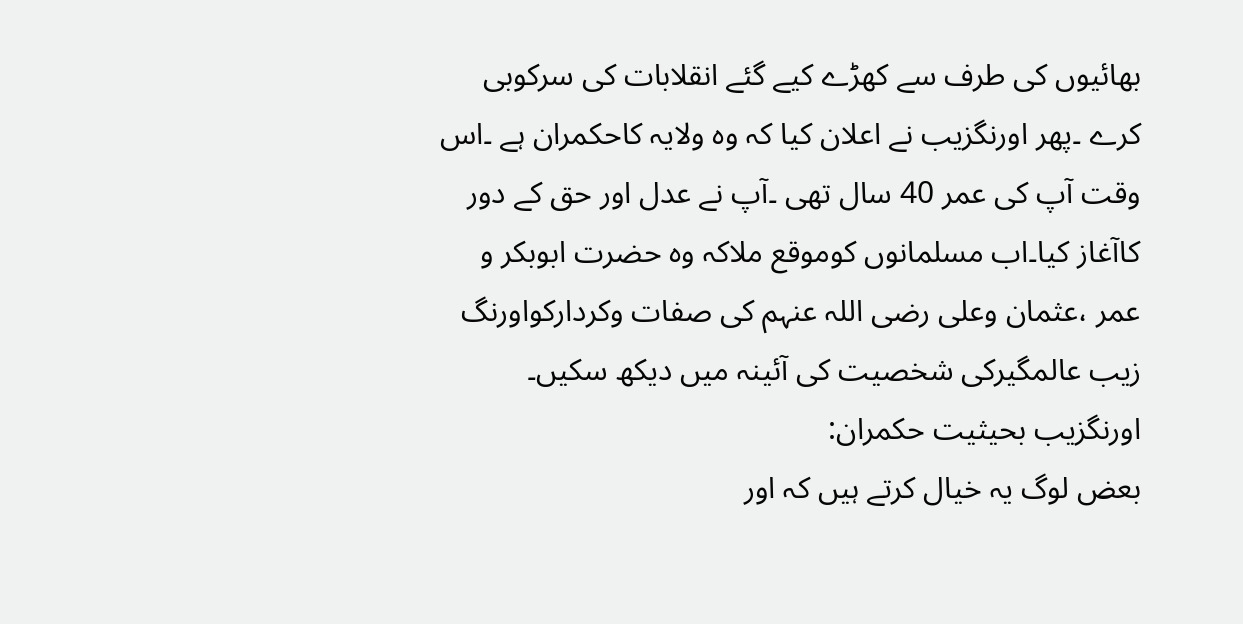بھائیوں کی طرف سے کھڑے کیے گئے انقلابات کی سرکوبی کرے ۔پھر اورنگزیب نے اعلان کیا کہ وہ ولایہ کاحکمران ہے ۔اس وقت آپ کی عمر 40 سال تھی ۔آپ نے عدل اور حق کے دور کاآغاز کیا۔اب مسلمانوں کوموقع ملاکہ وہ حضرت ابوبکر و عمر ،عثمان وعلی رضی اللہ عنہم کی صفات وکردارکواورنگ زیب عالمگیرکی شخصیت کی آئینہ میں دیکھ سکیں۔
اورنگزیب بحیثیت حکمران:
بعض لوگ یہ خیال کرتے ہیں کہ اور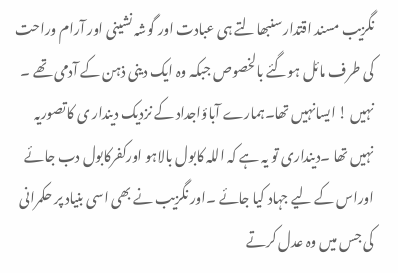نگزیب مسند اقتدار سنبھالتے ہی عبادت اور گوشہ نشینی اور آرام وراحت کی طرف مائل ہوگئے بالخصوص جبکہ وہ ایک دینی ذہن کے آدمی تھے ۔ نہیں ! ایسانہیں تھا۔ہمارے آباؤاجداد کے نزدیک دیندار ی کاتصوریہ نہیں تھا ۔دینداری تو یہ ہے کہ اللہ کابول بالاہو اورکفرکابول دب جائے اوراس کے لیے جہاد کیا جائے ۔اور نگزیب نے بھی اسی بنیاد پر حکمرانی کی جس میں وہ عدل کرتے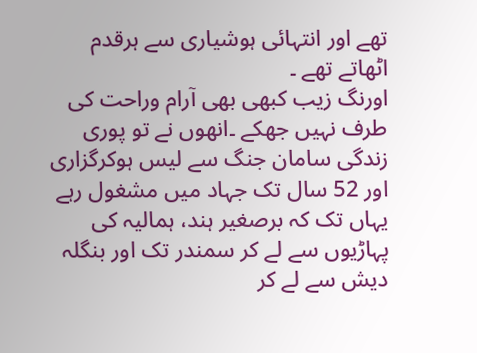تھے اور انتہائی ہوشیاری سے ہرقدم اٹھاتے تھے ۔
اورنگ زیب کبھی بھی آرام وراحت کی طرف نہیں جھکے ۔انھوں نے تو پوری زندگی سامان جنگ سے لیس ہوکرگزاری اور 52 سال تک جہاد میں مشغول رہے یہاں تک کہ برصغیر ہند، ہمالیہ کی پہاڑیوں سے لے کر سمندر تک اور بنگلہ دیش سے لے کر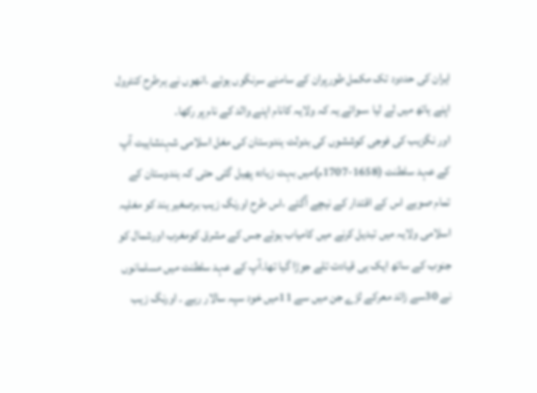ایران کی حددود تک مکمل طورپران کے سامنے سرنگوں ہوئے ۔انھوں نے ہرطرح کنٹرول اپنے ہاتھ میں لے لیا ،سوائے یہ کہ ولایہ کانام اپنے والد کے نام پر رکھا۔
اور نگزیب کی فوجی کوششوں کی بدولت ہندوستان کی مغل اسلامی شہنشاہیت آپ کے عہد سلطنت (1658-1707م)میں بہت زیادہ پھیل گئی حتی کہ ہندوستان کے تمام صوبے اس کے اقتدار کے نیچے آگئے ،اس طرح اورنگ زیب برصغیر ہند کو مغلیہ اسلامی ولایہ میں تبدیل کرنے میں کامیاب ہوئے جس کے مشرق کومغرب اورشمال کو جنوب کے ساتھ ایک ہی قیادت تلے جوڑا گیا تھا۔آپ کے عہد سلطنت میں مسلمانوں نے 30سے زائد معرکے لڑے جن میں سے 11میں خود سپہ سالار رہے ۔ اورنگ زیب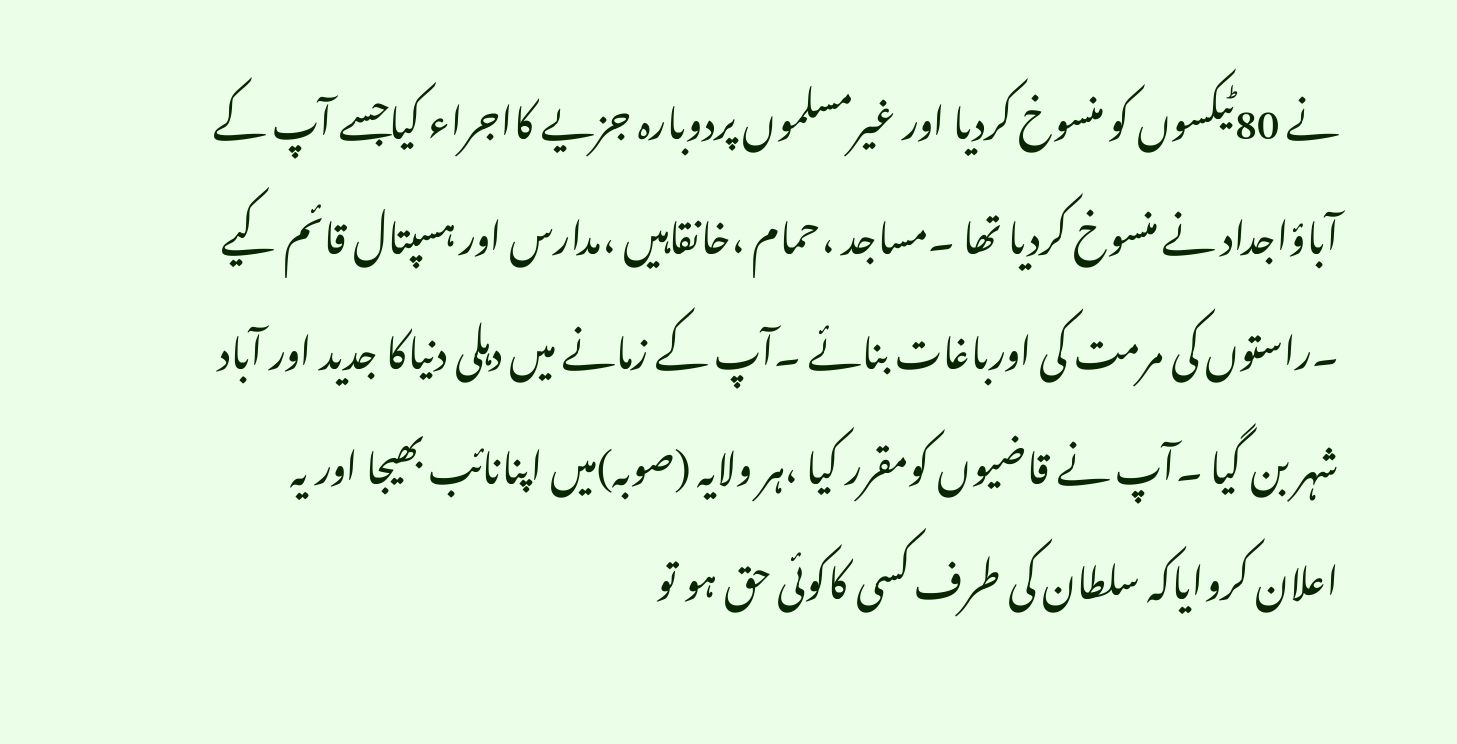نے 80ٹیکسوں کو منسوخ کردیا اور غیرمسلموں پردوبارہ جزیے کااجراء کیاجسے آپ کے آباؤاجداد نے منسوخ کردیا تھا ۔مساجد ،حمام ،خانقاہیں ،مدارس اور ہسپتال قائم کیے ۔راستوں کی مرمت کی اورباغات بنائے ۔آپ کے زمانے میں دہلی دنیاکا جدید اور آباد شہر بن گیا ۔آپ نے قاضیوں کومقرر کیا ،ہر ولایہ (صوبہ)میں اپنانائب بھیجا اور یہ اعلان کروایاکہ سلطان کی طرف کسی کاکوئی حق ہو تو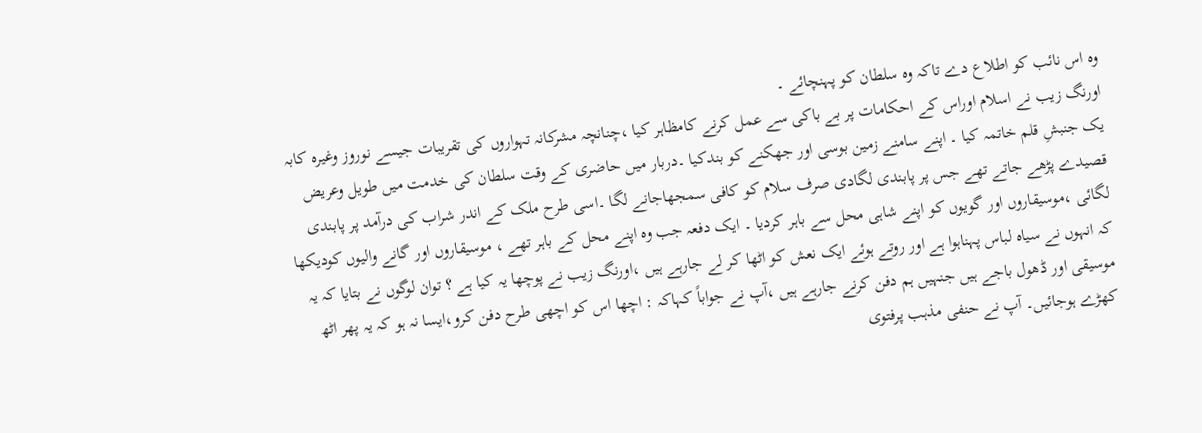وہ اس نائب کو اطلاع دے تاکہ وہ سلطان کو پہنچائے ۔
اورنگ زیب نے اسلام اوراس کے احکامات پر بے باکی سے عمل کرنے کامظاہر کیا ،چنانچہ مشرکانہ تہواروں کی تقریبات جیسے نوروز وغیرہ کابہ یک جنبشِ قلم خاتمہ کیا ۔ اپنے سامنے زمین بوسی اور جھکنے کو بندکیا ۔دربار میں حاضری کے وقت سلطان کی خدمت میں طویل وعریض قصیدے پڑھے جاتے تھے جس پر پابندی لگادی صرف سلام کو کافی سمجھاجانے لگا ۔اسی طرح ملک کے اندر شراب کی درآمد پر پابندی لگائی ،موسیقاروں اور گویوں کو اپنے شاہی محل سے باہر کردیا ۔ ایک دفعہ جب وہ اپنے محل کے باہر تھے ، موسیقاروں اور گانے والیوں کودیکھا کہ انہوں نے سیاہ لباس پہناہوا ہے اور روتے ہوئے ایک نعش کو اٹھا کر لے جارہے ہیں ،اورنگ زیب نے پوچھا یہ کیا ہے ؟ توان لوگوں نے بتایا کہ یہ موسیقی اور ڈھول باجے ہیں جنہیں ہم دفن کرنے جارہے ہیں ،آپ نے جواباً کہاکہ : اچھا اس کو اچھی طرح دفن کرو،ایسا نہ ہو کہ یہ پھر اٹھ کھڑے ہوجائیں۔ آپ نے حنفی مذہب پرفتوی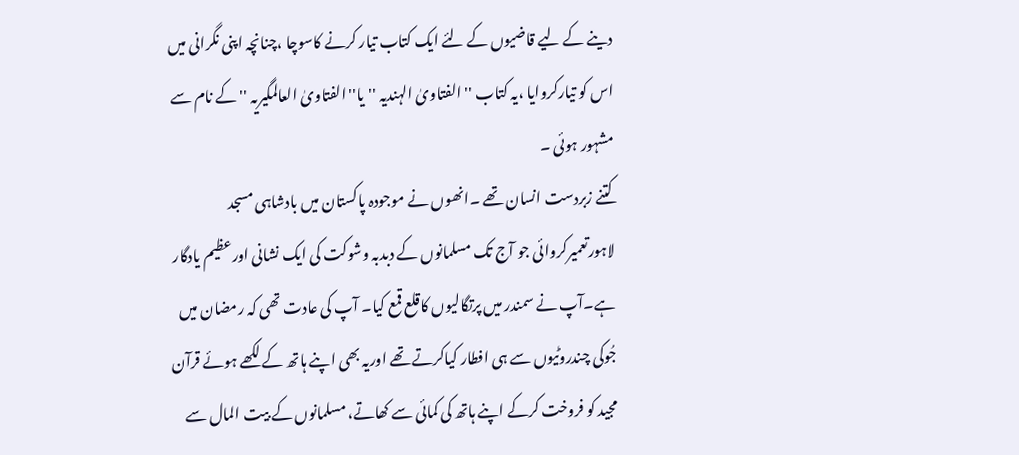دینے کے لیے قاضیوں کے لئے ایک کتاب تیار کرنے کاسوچا ،چنانچہ اپنی نگرانی میں اس کو تیارکروایا ،یہ کتاب '' الفتاویٰ الہندیہ ''یا''الفتاویٰ العالمگیریہ ''کے نام سے مشہور ہوئی ۔
کتنے زبردست انسان تھے ۔انھوں نے موجودہ پاکستان میں بادشاہی مسجد لاہورتعمیرکروائی جو آج تک مسلمانوں کے دبدبہ وشوکت کی ایک نشانی اورعظیم یادگار ہے۔آپ نے سمندر میں پرتگالیوں کاقلع قمع کیا۔ آپ کی عادت تھی کہ رمضان میں جُوکی چندروٹیوں سے ہی افطار کیاکرتے تھے اوریہ بھی اپنے ہاتھ کے لکھے ہوئے قرآن مجید کو فروخت کرکے اپنے ہاتھ کی کمائی سے کھاتے، مسلمانوں کے بیت المال سے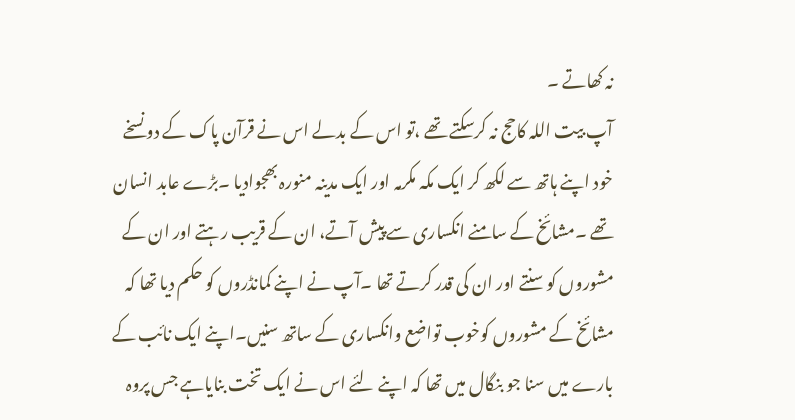نہ کھاتے ۔
آپ بیت اللہ کاحج نہ کرسکتے تھے ،تو اس کے بدلے اس نے قرآن پاک کے دو نسخے خود اپنے ہاتھ سے لکھ کر ایک مکہ مکرمہ اور ایک مدینہ منورہ بھجوادیا ۔بڑے عابد انسان تھے ۔مشائخ کے سامنے انکساری سے پیش آتے، ان کے قریب رہتے اور ان کے مشوروں کو سنتے اور ان کی قدر کرتے تھا ۔آپ نے اپنے کمانڈروں کو حکم دیا تھا کہ مشائخ کے مشوروں کوخوب تواضع وانکساری کے ساتھ سنیں۔اپنے ایک نائب کے بارے میں سنا جو بنگال میں تھا کہ اپنے لئے اس نے ایک تخت بنایاہے جس پروہ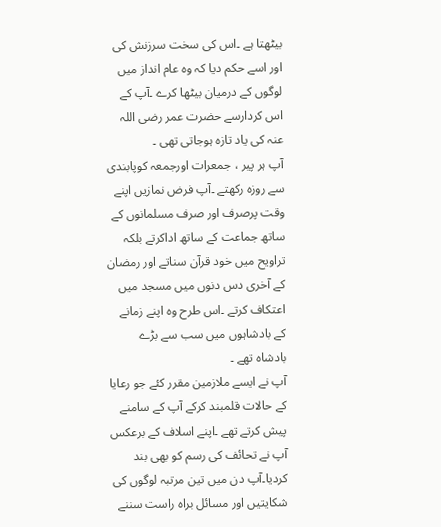بیٹھتا ہے ۔اس کی سخت سرزنش کی اور اسے حکم دیا کہ وہ عام انداز میں لوگوں کے درمیان بیٹھا کرے ۔آپ کے اس کردارسے حضرت عمر رضی اللہ عنہ کی یاد تازہ ہوجاتی تھی ۔
آپ ہر پیر ، جمعرات اورجمعہ کوپابندی سے روزہ رکھتے ۔آپ فرض نمازیں اپنے وقت پرصرف اور صرف مسلمانوں کے ساتھ جماعت کے ساتھ اداکرتے بلکہ تراویح میں خود قرآن سناتے اور رمضان کے آخری دس دنوں میں مسجد میں اعتکاف کرتے ۔اس طرح وہ اپنے زمانے کے بادشاہوں میں سب سے بڑے بادشاہ تھے ۔
آپ نے ایسے ملازمین مقرر کئے جو رعایا کے حالات قلمبند کرکے آپ کے سامنے پیش کرتے تھے ۔اپنے اسلاف کے برعکس آپ نے تحائف کی رسم کو بھی بند کردیا۔آپ دن میں تین مرتبہ لوگوں کی شکایتیں اور مسائل براہ راست سننے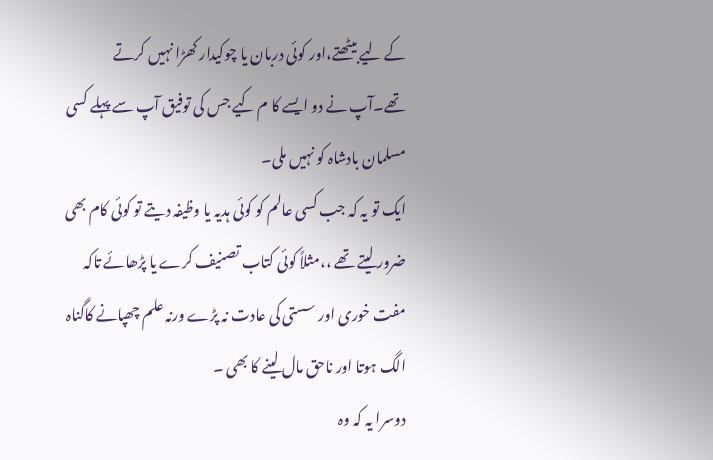کے لیے بیٹھتے،اور کوئی دربان یا چوکیدار کھڑا نہیں کرتے تھے۔آپ نے دو ایسے کا م کیے جس کی توفیق آپ سے پہلے کسی مسلمان بادشاہ کو نہیں ملی۔
ایک تو یہ کہ جب کسی عالم کو کوئی ہدیہ یا وظیفہ دیتے تو کوئی کام بھی ضرور لیتے تھے ،،مثلاً کوئی کتاب تصنیف کرے یا پڑھائے تاکہ مفت خوری اور سستی کی عادت نہ پڑے ورنہ علم چھپانے کاگناہ الگ ہوتا اور ناحق مال لینے کا بھی ۔
دوسرا یہ کہ وہ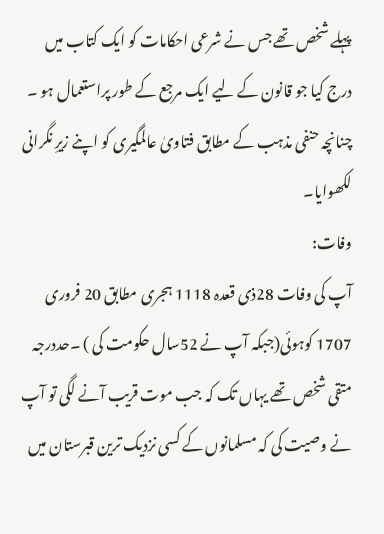پہلے شخص تھے جس نے شرعی احکامات کو ایک کتاب میں درج کیا جو قانون کے لیے ایک مرجع کے طور پراستعمال ہو ۔ چنانچہ حنفی مذہب کے مطابق فتاویٰ عالمگیری کو اپنے زیرِ نگرانی لکھوایا۔
وفات:
آپ کی وفات 28ذی قعدہ 1118 ہجری مطابق 20 فروری 1707 کوہوئی(جبکہ آپ نے 52سال حکومت کی ) ۔حددرجہ متقی شخص تھے یہاں تک کہ جب موت قریب آنے لگی تو آپ نے وصیت کی کہ مسلمانوں کے کسی نزدیک ترین قبرستان میں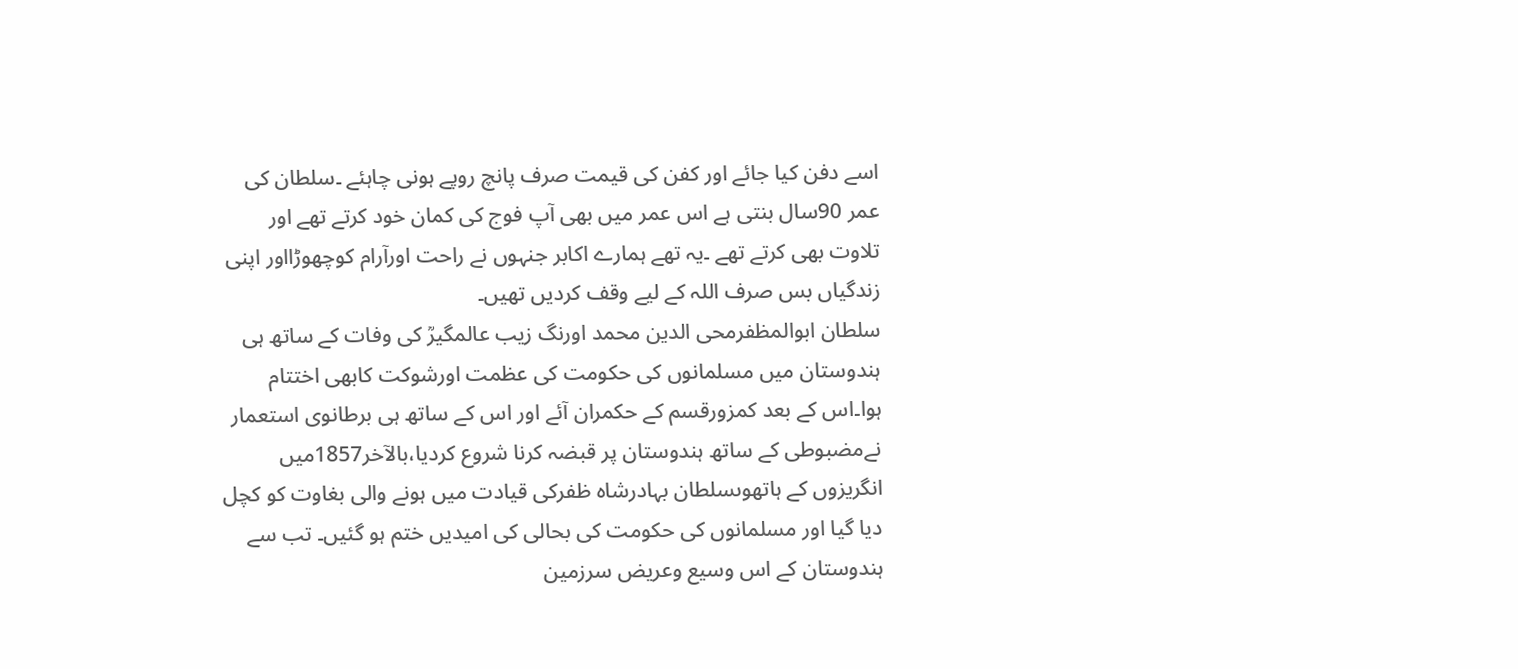اسے دفن کیا جائے اور کفن کی قیمت صرف پانچ روپے ہونی چاہئے ۔سلطان کی عمر 90سال بنتی ہے اس عمر میں بھی آپ فوج کی کمان خود کرتے تھے اور تلاوت بھی کرتے تھے ۔یہ تھے ہمارے اکابر جنہوں نے راحت اورآرام کوچھوڑااور اپنی زندگیاں بس صرف اللہ کے لیے وقف کردیں تھیں۔
سلطان ابوالمظفرمحی الدین محمد اورنگ زیب عالمگیرؒ کی وفات کے ساتھ ہی ہندوستان میں مسلمانوں کی حکومت کی عظمت اورشوکت کابھی اختتام ہوا۔اس کے بعد کمزورقسم کے حکمران آئے اور اس کے ساتھ ہی برطانوی استعمار نےمضبوطی کے ساتھ ہندوستان پر قبضہ کرنا شروع کردیا،بالآخر1857میں انگریزوں کے ہاتھوںسلطان بہادرشاہ ظفرکی قیادت میں ہونے والی بغاوت کو کچل دیا گیا اور مسلمانوں کی حکومت کی بحالی کی امیدیں ختم ہو گئیں۔ تب سے ہندوستان کے اس وسیع وعریض سرزمین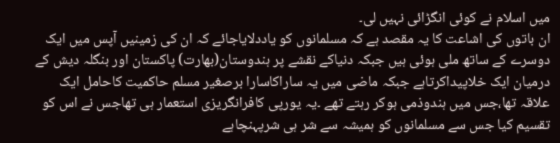میں اسلام نے کوئی انگڑائی نہیں لی۔
ان باتوں کی اشاعت کا یہ مقصد ہے کہ مسلمانوں کو یاددلایاجائے کہ ان کی زمینیں آپس میں ایک دوسرے کے ساتھ ملی ہوئی ہیں جبکہ دنیاکے نقشے پر ہندوستان(بھارت) پاکستان اور بنگلہ دیش کے درمیان ایک خلاپیداکرتاہے جبکہ ماضی میں یہ ساراکاسارا برصغیر مسلم حاکمیت کاحامل ایک علاقہ تھا،جس میں ہندوذمی ہوکر رہتے تھے ۔یہ یورپی کافرانگریزی استعمار ہی تھاجس نے اس کو تقسیم کیا جس سے مسلمانوں کو ہمیشہ سے شر ہی شرپہنچاہے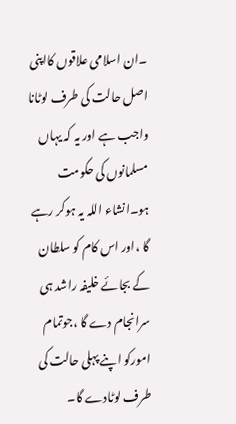۔ان اسلامی علاقوں کااپنی اصل حالت کی طرف لوٹانا واجب ہے اور یہ کہ یہاں مسلمانوں کی حکومت ہو۔انشاء اللہ یہ ہوکر رہے گا ،اور اس کام کو سلطان کے بجائے خلیفہ راشد ہی سرانجام دے گا ،جوتمام امورکو اپنے پہلی حالت کی طرف لوٹادے گا۔